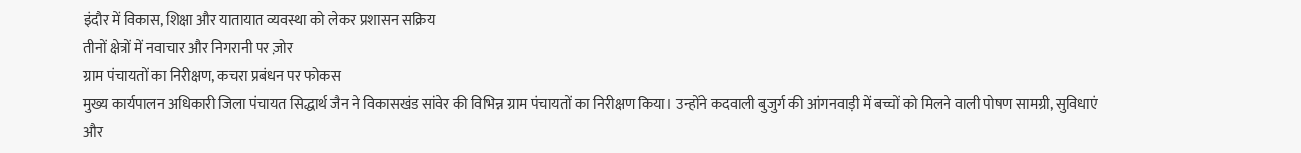इंदौर में विकास, शिक्षा और यातायात व्यवस्था को लेकर प्रशासन सक्रिय
तीनों क्षेत्रों में नवाचार और निगरानी पर ज़ोर
ग्राम पंचायतों का निरीक्षण, कचरा प्रबंधन पर फोकस
मुख्य कार्यपालन अधिकारी जिला पंचायत सिद्धार्थ जैन ने विकासखंड सांवेर की विभिन्न ग्राम पंचायतों का निरीक्षण किया। उन्होंने कदवाली बुजुर्ग की आंगनवाड़ी में बच्चों को मिलने वाली पोषण सामग्री, सुविधाएं और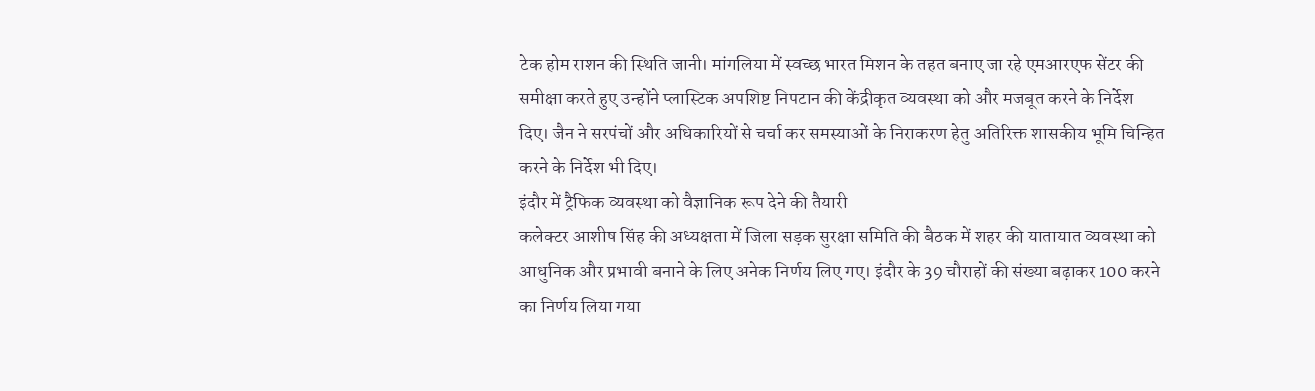टेक होम राशन की स्थिति जानी। मांगलिया में स्वच्छ भारत मिशन के तहत बनाए जा रहे एमआरएफ सेंटर की समीक्षा करते हुए उन्होंने प्लास्टिक अपशिष्ट निपटान की केंद्रीकृत व्यवस्था को और मजबूत करने के निर्देश दिए। जैन ने सरपंचों और अधिकारियों से चर्चा कर समस्याओं के निराकरण हेतु अतिरिक्त शासकीय भूमि चिन्हित करने के निर्देश भी दिए।
इंदौर में ट्रैफिक व्यवस्था को वैज्ञानिक रूप देने की तैयारी
कलेक्टर आशीष सिंह की अध्यक्षता में जिला सड़क सुरक्षा समिति की बैठक में शहर की यातायात व्यवस्था को आधुनिक और प्रभावी बनाने के लिए अनेक निर्णय लिए गए। इंदौर के 39 चौराहों की संख्या बढ़ाकर 100 करने का निर्णय लिया गया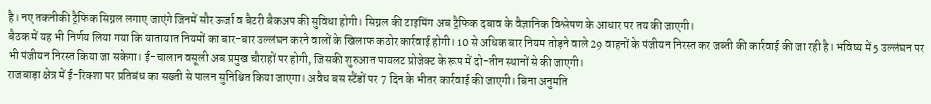है। नए तकनीकी ट्रैफिक सिग्नल लगाए जाएंगे जिनमें सौर ऊर्जा व बैटरी बैकअप की सुविधा होगी। सिग्नल की टाइमिंग अब ट्रैफिक दबाव के वैज्ञानिक विश्लेषण के आधार पर तय की जाएगी।
बैठक में यह भी निर्णय लिया गया कि यातायात नियमों का बार-बार उल्लंघन करने वालों के खिलाफ कठोर कार्रवाई होगी। 10 से अधिक बार नियम तोड़ने वाले 29 वाहनों के पंजीयन निरस्त कर जब्ती की कार्रवाई की जा रही है। भविष्य में 5 उल्लंघन पर भी पंजीयन निरस्त किया जा सकेगा। ई-चालान वसूली अब प्रमुख चौराहों पर होगी, जिसकी शुरुआत पायलट प्रोजेक्ट के रूप में दो-तीन स्थानों से की जाएगी।
राजबाड़ा क्षेत्र में ई-रिक्शा पर प्रतिबंध का सख्ती से पालन सुनिश्चित किया जाएगा। अवैध बस स्टैंडों पर 7 दिन के भीतर कार्रवाई की जाएगी। बिना अनुमति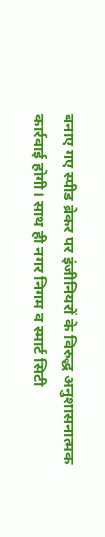बनाए गए स्पीड ब्रेकर पर इंजीनियरों के विरुद्ध अनुशासनात्मक कार्रवाई होगी। साथ ही नगर निगम व स्मार्ट सिटी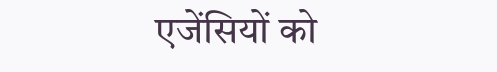एजेंसियों को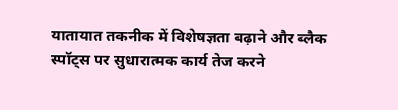यातायात तकनीक में विशेषज्ञता बढ़ाने और ब्लैक स्पॉट्स पर सुधारात्मक कार्य तेज करने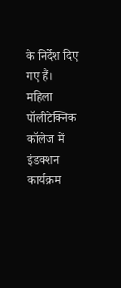के निर्देश दिए गए हैं।
महिला पॉलीटेक्निक कॉलेज में इंडक्शन कार्यक्रम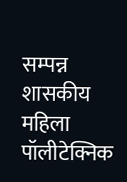सम्पन्न
शासकीय महिला पॉलीटेक्निक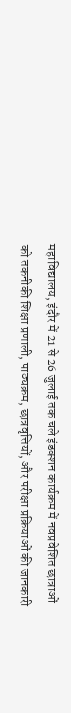महाविद्यालय, इंदौर में 21 से 26 जुलाई तक चले इंडक्शन कार्यक्रम में नवप्रवेशित छात्राओं को तकनीकी शिक्षा प्रणाली, पाठ्यक्रम, छात्रवृत्तियों, और परीक्षा प्रक्रियाओं की जानकारी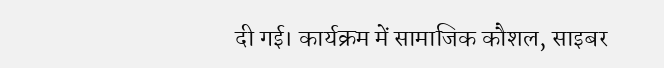दी गई। कार्यक्रम में सामाजिक कौशल, साइबर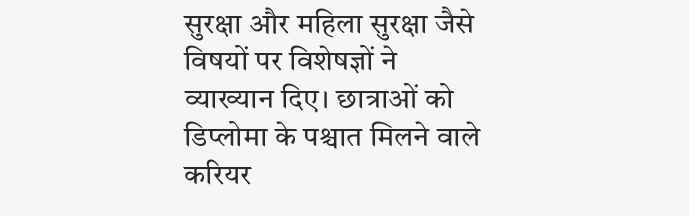सुरक्षा और महिला सुरक्षा जैसे विषयों पर विशेषज्ञों ने व्याख्यान दिए। छात्राओं को डिप्लोमा के पश्चात मिलने वाले करियर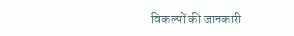विकल्पों की जानकारी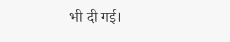भी दी गई।